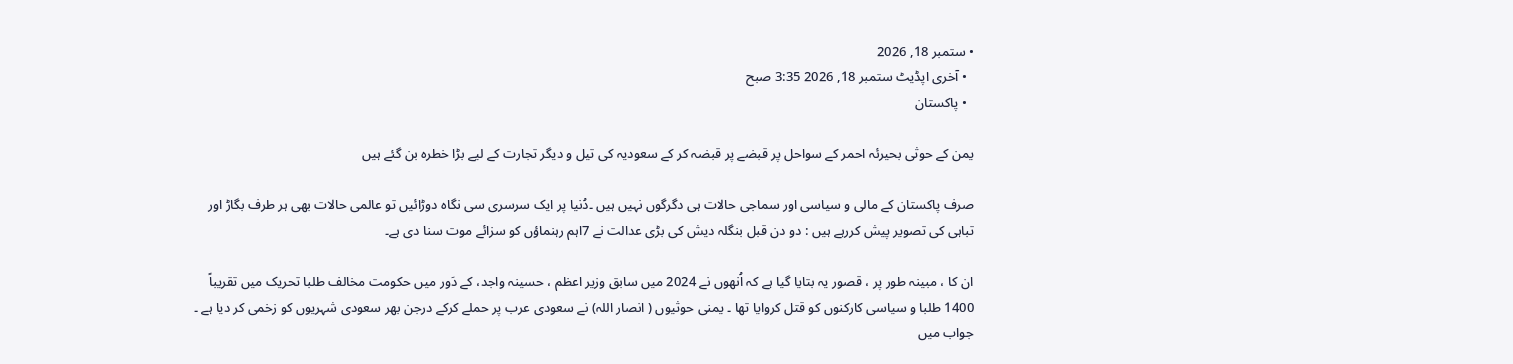• ستمبر 18, 2026
  • آخری اپڈیٹ ستمبر 18, 2026 3:35 صبح
  • پاکستان

یمن کے حوثی بحیرئہ احمر کے سواحل پر قبضے پر قبضہ کر کے سعودیہ کی تیل و دیگر تجارت کے لیے بڑا خطرہ بن گئے ہیں

صرف پاکستان کے مالی و سیاسی اور سماجی حالات ہی دگرگوں نہیں ہیں ۔دُنیا پر ایک سرسری سی نگاہ دوڑائیں تو عالمی حالات بھی ہر طرف بگاڑ اور تباہی کی تصویر پیش کررہے ہیں : دو دن قبل بنگلہ دیش کی بڑی عدالت نے 7اہم رہنماؤں کو سزائے موت سنا دی ہے۔

ان کا ، مبینہ طور پر ، قصور یہ بتایا گیا ہے کہ اُنھوں نے 2024 میں سابق وزیر اعظم ، حسینہ واجد، کے دَور میں حکومت مخالف طلبا تحریک میں تقریباً 1400 طلبا و سیاسی کارکنوں کو قتل کروایا تھا ۔ یمنی حوثیوں ( انصار اللہ) نے سعودی عرب پر حملے کرکے درجن بھر سعودی شہریوں کو زخمی کر دیا ہے ۔ جواب میں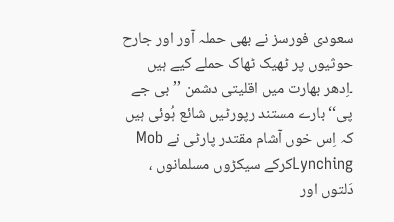سعودی فورسز نے بھی حملہ آور اور جارح حوثیوں پر ٹھیک ٹھاک حملے کیے ہیں ۔اِدھر بھارت میں اقلیتی دشمن ’’بی جے پی‘‘ بارے مستند رپورٹیں شائع ہُوئی ہیں کہ اِس خوں آشام مقتدر پارٹی نے Mob Lynchingکرکے سیکڑوں مسلمانوں ، دَلتوں اور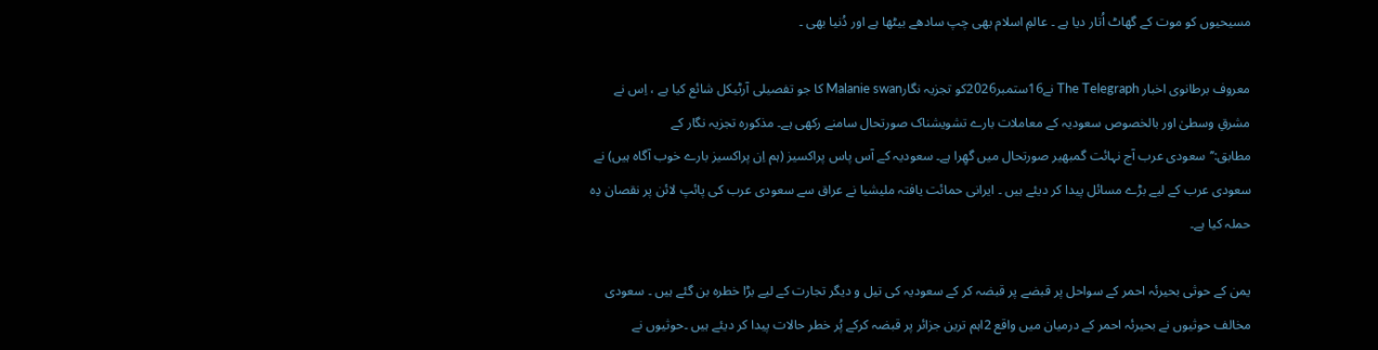مسیحیوں کو موت کے گھاٹ اُتار دیا ہے ۔ عالمِ اسلام بھی چپ سادھے بیٹھا ہے اور دُنیا بھی ۔

معروف برطانوی اخبار The Telegraph نے16ستمبر2026کو تجزیہ نگارMalanie swan کا جو تفصیلی آرٹیکل شائع کیا ہے ، اِس نے مشرقِ وسطیٰ اور بالخصوص سعودیہ کے معاملات بارے تشویشناک صورتحال سامنے رکھی ہے۔ مذکورہ تجزیہ نگار کے مطابق:’’سعودی عرب آج نہائت گمبھیر صورتحال میں گھِرا ہے۔ سعودیہ کے آس پاس پراکسیز (ہم اِن پراکسیز بارے خوب آگاہ ہیں) نے سعودی عرب کے لیے بڑے مسائل پیدا کر دیئے ہیں ۔ ایرانی حمائت یافتہ ملیشیا نے عراق سے سعودی عرب کی پائپ لائن پر نقصان دِہ حملہ کیا ہے۔

یمن کے حوثی بحیرئہ احمر کے سواحل پر قبضے پر قبضہ کر کے سعودیہ کی تیل و دیگر تجارت کے لیے بڑا خطرہ بن گئے ہیں ۔ سعودی مخالف حوثیوں نے بحیرئہ احمر کے درمیان میں واقع 2اہم ترین جزائر پر قبضہ کرکے پُر خطر حالات پیدا کر دیئے ہیں ۔حوثیوں نے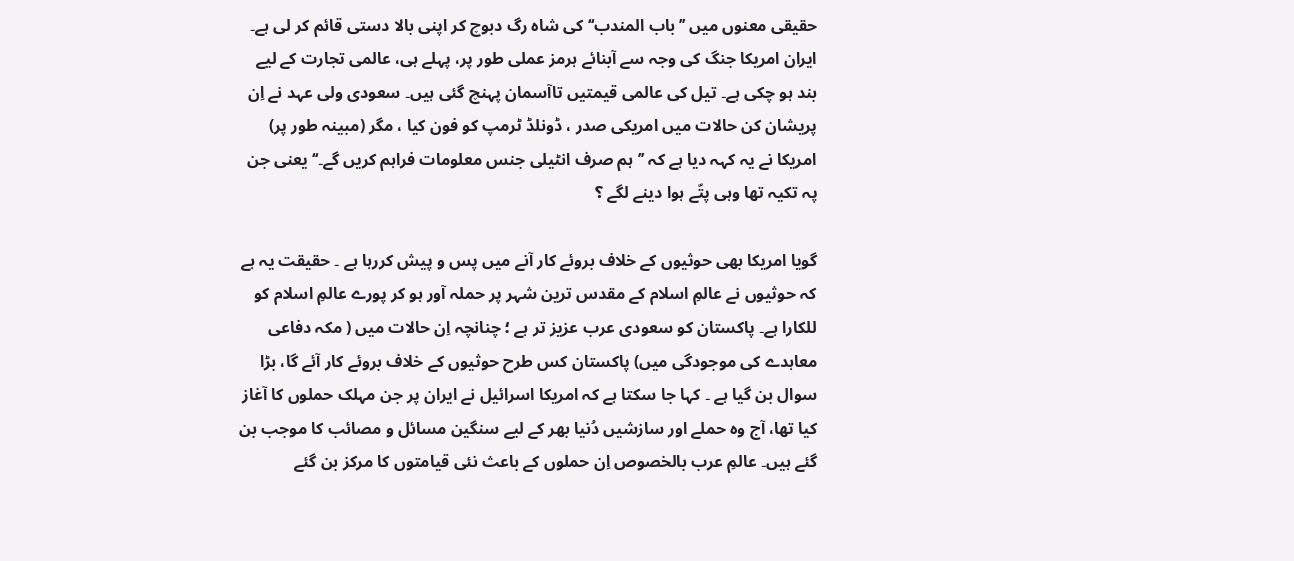حقیقی معنوں میں ’’باب المندب‘‘ کی شاہ رگ دبوچ کر اپنی بالا دستی قائم کر لی ہے۔ ایران امریکا جنگ کی وجہ سے آبنائے ہرمز عملی طور پر، پہلے ہی، عالمی تجارت کے لیے بند ہو چکی ہے۔ تیل کی عالمی قیمتیں تاآسمان پہنچ گئی ہیں۔ سعودی ولی عہد نے اِن پریشان کن حالات میں امریکی صدر ، ڈونلڈ ٹرمپ کو فون کیا ، مگر (مبینہ طور پر) امریکا نے یہ کہہ دیا ہے کہ ’’ہم صرف انٹیلی جنس معلومات فراہم کریں گے۔‘‘ یعنی جن پہ تکیہ تھا وہی پتّے ہوا دینے لگے ؟

گویا امریکا بھی حوثیوں کے خلاف بروئے کار آنے میں پس و پیش کررہا ہے ۔ حقیقت یہ ہے کہ حوثیوں نے عالمِ اسلام کے مقدس ترین شہر پر حملہ آور ہو کر پورے عالمِ اسلام کو للکارا ہے۔ پاکستان کو سعودی عرب عزیز تر ہے ؛ چنانچہ اِن حالات میں ( مکہ دفاعی معاہدے کی موجودگی میں) پاکستان کس طرح حوثیوں کے خلاف بروئے کار آئے گا، بڑا سوال بن گیا ہے ۔ کہا جا سکتا ہے کہ امریکا اسرائیل نے ایران پر جن مہلک حملوں کا آغاز کیا تھا، آج وہ حملے اور سازشیں دُنیا بھر کے لیے سنگین مسائل و مصائب کا موجب بن گئے ہیں۔ عالمِ عرب بالخصوص اِن حملوں کے باعث نئی قیامتوں کا مرکز بن گئے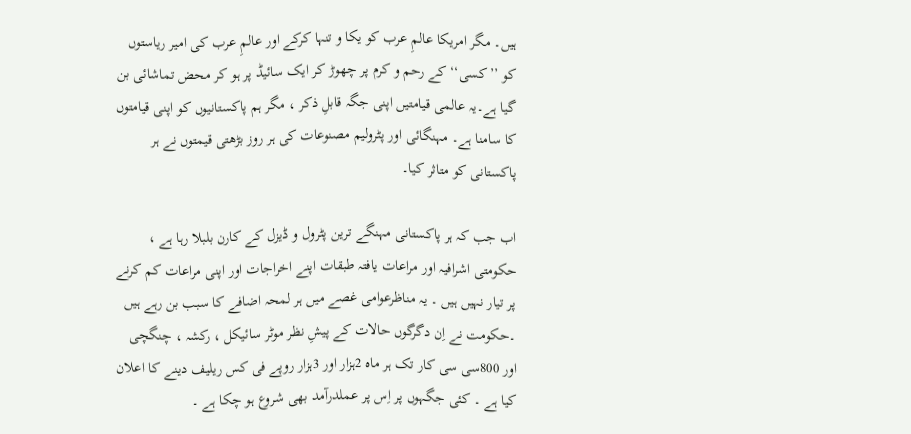ہیں۔ مگر امریکا عالمِ عرب کو یکا و تنہا کرکے اور عالمِ عرب کی امیر ریاستوں کو ’’کسی‘‘ کے رحم و کرم پر چھوڑ کر ایک سائیڈ پر ہو کر محض تماشائی بن گیا ہے۔یہ عالمی قیامتیں اپنی جگہ قابلِ ذکر ، مگر ہم پاکستانیوں کو اپنی قیامتوں کا سامنا ہے۔ مہنگائی اور پٹرولیم مصنوعات کی ہر روز بڑھتی قیمتوں نے ہر پاکستانی کو متاثر کیا۔

اب جب کہ ہر پاکستانی مہنگے ترین پٹرول و ڈیزل کے کارن بلبلا رہا ہے ، حکومتی اشرافیہ اور مراعات یافتہ طبقات اپنے اخراجات اور اپنی مراعات کم کرنے پر تیار نہیں ہیں ۔ یہ مناظرعوامی غصے میں ہر لمحہ اضافے کا سبب بن رہے ہیں ۔حکومت نے اِن دگرگوں حالات کے پیشِ نظر موٹر سائیکل ، رکشہ ، چنگچی اور 800سی سی کار تک ہر ماہ 2ہزار اور 3ہزار روپے فی کس ریلیف دینے کا اعلان کیا ہے ۔ کئی جگہوں پر اِس پر عملدرآمد بھی شروع ہو چکا ہے ۔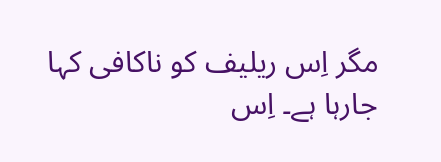مگر اِس ریلیف کو ناکافی کہا جارہا ہے۔ اِس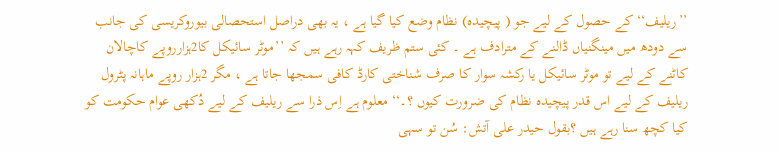’’ریلیف‘‘ کے حصول کے لیے جو ( پیچیدہ) نظام وضع کیا گیا ہے ، یہ بھی دراصل استحصالی بیوروکریسی کی جانب سے دودھ میں مینگنیاں ڈالنے کے مترادف ہے ۔ کئی ستم ظریف کہہ رہے ہیں کہ ’’موٹر سائیکل کا2ہزارروپے کاچالان کاٹنے کے لیے تو موٹر سائیکل یا رکشہ سوار کا صرف شناختی کارڈ کافی سمجھا جاتا ہے ، مگر 2ہزار روپے ماہانہ پٹرول ریلیف کے لیے اس قدر پیچیدہ نظام کی ضرورت کیوں ؟۔‘‘ معلوم ہے اِس ذرا سے ریلیف کے لیے دُکھی عوام حکومت کو کیا کچھ سنا رہے ہیں ؟بقول حیدر علی آتش: سُن تو سہی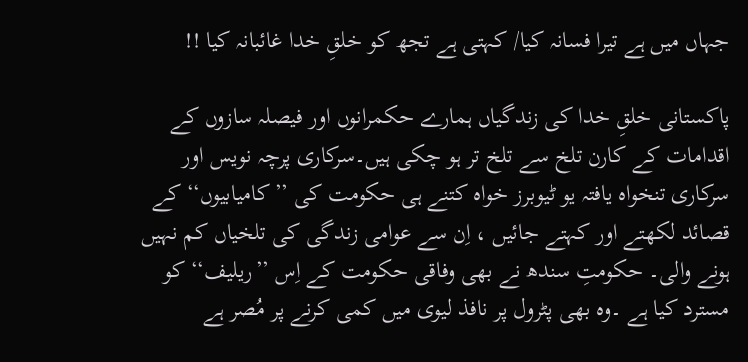جہاں میں ہے تیرا فسانہ کیا/ کہتی ہے تجھ کو خلقِ خدا غائبانہ کیا !!

پاکستانی خلقِ خدا کی زندگیاں ہمارے حکمرانوں اور فیصلہ سازوں کے اقدامات کے کارن تلخ سے تلخ تر ہو چکی ہیں۔سرکاری پرچہ نویس اور سرکاری تنخواہ یافتہ یو ٹیوبرز خواہ کتنے ہی حکومت کی ’’کامیابیوں‘‘ کے قصائد لکھتے اور کہتے جائیں ، اِن سے عوامی زندگی کی تلخیاں کم نہیں ہونے والی۔ حکومتِ سندھ نے بھی وفاقی حکومت کے اِس ’’ریلیف‘‘ کو مسترد کیا ہے ۔وہ بھی پٹرول پر نافذ لیوی میں کمی کرنے پر مُصر ہے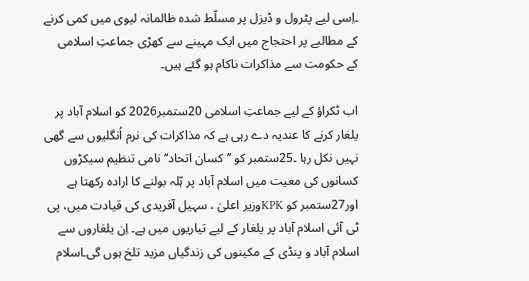۔اِسی لیے پٹرول و ڈیزل پر مسلّط شدہ ظالمانہ لیوی میں کمی کرنے کے مطالبے پر احتجاج میں ایک مہینے سے کھڑی جماعتِ اسلامی کے حکومت سے مذاکرات ناکام ہو گئے ہیں۔

اب ٹکراؤ کے لیے جماعتِ اسلامی 20ستمبر2026 کو اسلام آباد پر یلغار کرنے کا عندیہ دے رہی ہے کہ مذاکرات کی نرم اُنگلیوں سے گھی نہیں نکل رہا ۔25ستمبر کو ’’کسان اتحاد‘‘ نامی تنظیم سیکڑوں کسانوں کی معیت میں اسلام آباد پر ہّلہ بولنے کا ارادہ رکھتا ہے اور27ستمبر کو KPKوزیر اعلیٰ ، سہیل آفریدی کی قیادت میں، پی ٹی آئی اسلام آباد پر یلغار کے لیے تیاریوں میں ہے۔ اِن یلغاروں سے اسلام آباد و پنڈی کے مکینوں کی زندگیاں مزید تلخ ہوں گی۔اسلام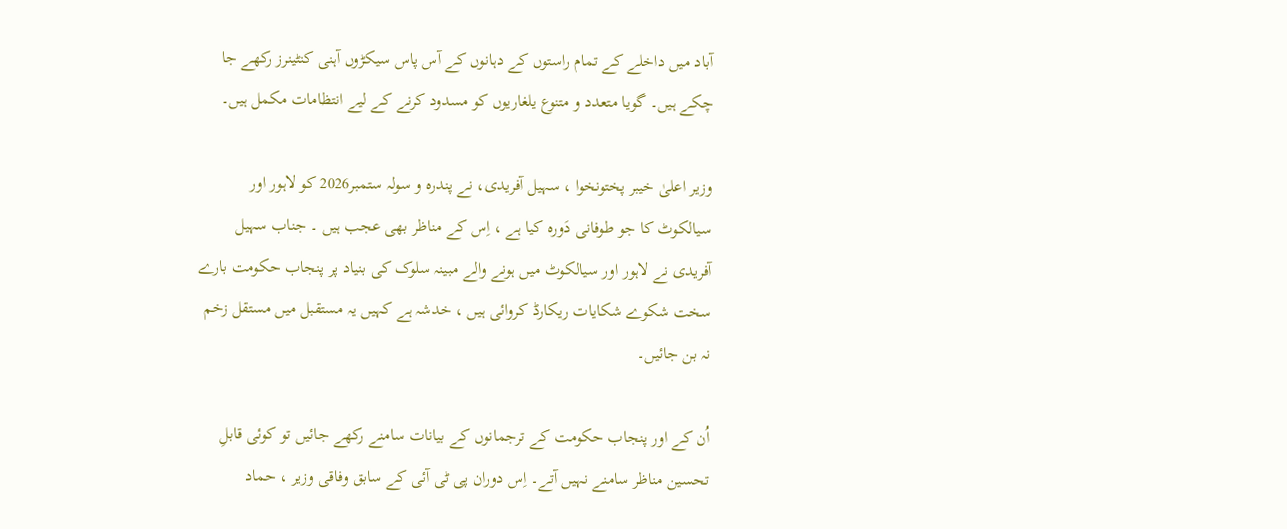آباد میں داخلے کے تمام راستوں کے دہانوں کے آس پاس سیکڑوں آہنی کنٹینرز رکھے جا چکے ہیں۔ گویا متعدد و متنوع یلغاریوں کو مسدود کرنے کے لیے انتظامات مکمل ہیں۔

وزیر اعلیٰ خیبر پختونخوا ، سہیل آفریدی، نے پندرہ و سولہ ستمبر2026 کو لاہور اور سیالکوٹ کا جو طوفانی دَورہ کیا ہے ، اِس کے مناظر بھی عجب ہیں ۔ جناب سہیل آفریدی نے لاہور اور سیالکوٹ میں ہونے والے مبینہ سلوک کی بنیاد پر پنجاب حکومت بارے سخت شکوے شکایات ریکارڈ کروائی ہیں ، خدشہ ہے کہیں یہ مستقبل میں مستقل زخم نہ بن جائیں۔

اُن کے اور پنجاب حکومت کے ترجمانوں کے بیانات سامنے رکھے جائیں تو کوئی قابلِ تحسین مناظر سامنے نہیں آتے۔ اِس دوران پی ٹی آئی کے سابق وفاقی وزیر ، حماد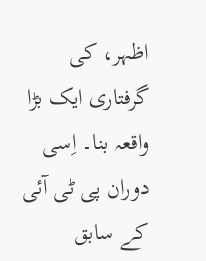اظہر، کی گرفتاری ایک بڑا واقعہ بنا۔ اِسی دوران پی ٹی آئی کے سابق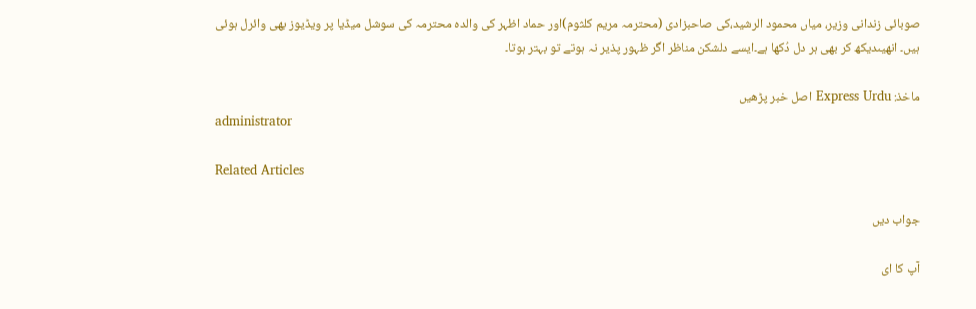صوبائی زندانی وزیر، میاں محمود الرشید،کی صاحبزادی (محترمہ مریم کلثوم)اور حماد اظہر کی والدہ محترمہ کی سوشل میڈیا پر ویڈیوز بھی وائرل ہوئی ہیں۔ انھیںدیکھ کر بھی ہر دل دُکھا ہے۔ایسے دلشکن مناظر اگر ظہور پذیر نہ ہوتے تو بہتر ہوتا۔

ماخذ: Express Urdu اصل خبر پڑھیں
administrator

Related Articles

جواب دیں

آپ کا ای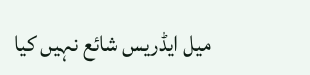میل ایڈریس شائع نہیں کیا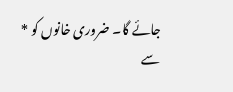جائے گا۔ ضروری خانوں کو * سے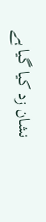نشان زد کیا گیا ہے